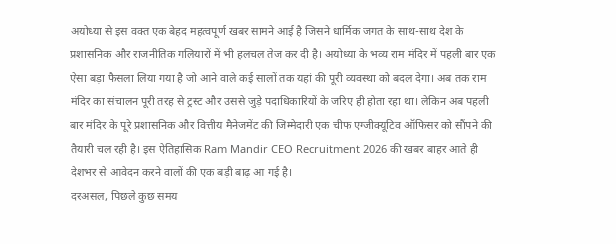अयोध्या से इस वक्त एक बेहद महत्वपूर्ण खबर सामने आई है जिसने धार्मिक जगत के साथ-साथ देश के प्रशासनिक और राजनीतिक गलियारों में भी हलचल तेज कर दी है। अयोध्या के भव्य राम मंदिर में पहली बार एक ऐसा बड़ा फैसला लिया गया है जो आने वाले कई सालों तक यहां की पूरी व्यवस्था को बदल देगा। अब तक राम मंदिर का संचालन पूरी तरह से ट्रस्ट और उससे जुड़े पदाधिकारियों के जरिए ही होता रहा था। लेकिन अब पहली बार मंदिर के पूरे प्रशासनिक और वित्तीय मैनेजमेंट की जिम्मेदारी एक चीफ एग्जीक्यूटिव ऑफिसर को सौंपने की तैयारी चल रही है। इस ऐतिहासिक Ram Mandir CEO Recruitment 2026 की खबर बाहर आते ही देशभर से आवेदन करने वालों की एक बड़ी बाढ़ आ गई है।
दरअसल, पिछले कुछ समय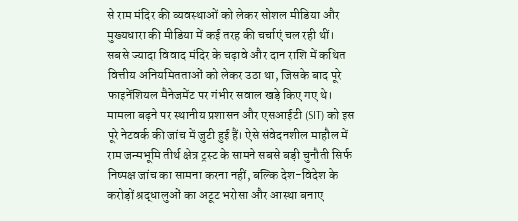से राम मंदिर की व्यवस्थाओं को लेकर सोशल मीडिया और मुख्यधारा की मीडिया में कई तरह की चर्चाएं चल रही थीं। सबसे ज्यादा विवाद मंदिर के चढ़ावे और दान राशि में कथित वित्तीय अनियमितताओं को लेकर उठा था, जिसके बाद पूरे फाइनेंशियल मैनेजमेंट पर गंभीर सवाल खड़े किए गए थे। मामला बढ़ने पर स्थानीय प्रशासन और एसआईटी (SIT) को इस पूरे नेटवर्क की जांच में जुटी हुई हैं। ऐसे संवेदनशील माहौल में राम जन्मभूमि तीर्थ क्षेत्र ट्रस्ट के सामने सबसे बड़ी चुनौती सिर्फ निष्पक्ष जांच का सामना करना नहीं, बल्कि देश-विदेश के करोड़ों श्रद्धालुओं का अटूट भरोसा और आस्था बनाए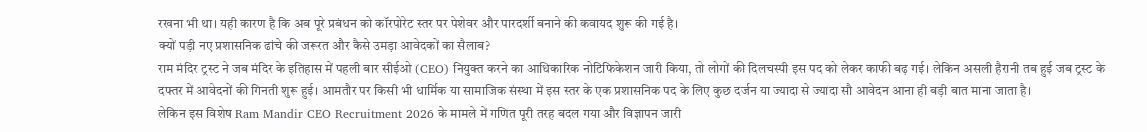रखना भी था। यही कारण है कि अब पूरे प्रबंधन को कॉरपोरेट स्तर पर पेशेवर और पारदर्शी बनाने की कवायद शुरू की गई है।
क्यों पड़ी नए प्रशासनिक ढांचे की जरूरत और कैसे उमड़ा आवेदकों का सैलाब?
राम मंदिर ट्रस्ट ने जब मंदिर के इतिहास में पहली बार सीईओ (CEO) नियुक्त करने का आधिकारिक नोटिफिकेशन जारी किया, तो लोगों की दिलचस्पी इस पद को लेकर काफी बढ़ गई। लेकिन असली हैरानी तब हुई जब ट्रस्ट के दफ्तर में आवेदनों की गिनती शुरू हुई। आमतौर पर किसी भी धार्मिक या सामाजिक संस्था में इस स्तर के एक प्रशासनिक पद के लिए कुछ दर्जन या ज्यादा से ज्यादा सौ आवेदन आना ही बड़ी बात माना जाता है।
लेकिन इस विशेष Ram Mandir CEO Recruitment 2026 के मामले में गणित पूरी तरह बदल गया और विज्ञापन जारी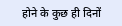होने के कुछ ही दिनों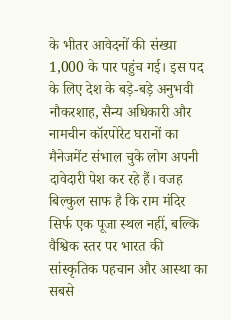के भीतर आवेदनों की संख्या 1,000 के पार पहुंच गई। इस पद के लिए देश के बड़े-बड़े अनुभवी नौकरशाह, सैन्य अधिकारी और नामचीन कॉरपोरेट घरानों का मैनेजमेंट संभाल चुके लोग अपनी दावेदारी पेश कर रहे हैं। वजह बिल्कुल साफ है कि राम मंदिर सिर्फ एक पूजा स्थल नहीं, बल्कि वैश्विक स्तर पर भारत की सांस्कृतिक पहचान और आस्था का सबसे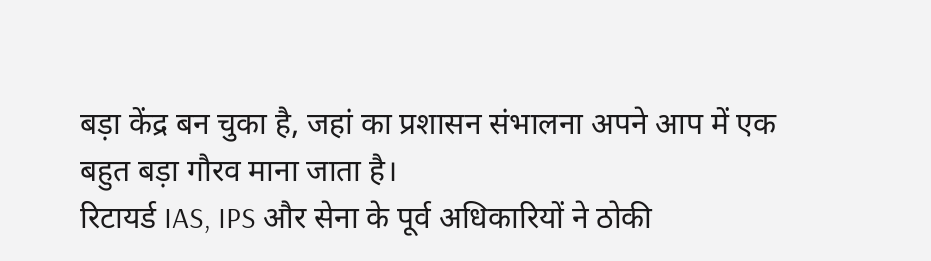बड़ा केंद्र बन चुका है, जहां का प्रशासन संभालना अपने आप में एक बहुत बड़ा गौरव माना जाता है।
रिटायर्ड IAS, IPS और सेना के पूर्व अधिकारियों ने ठोकी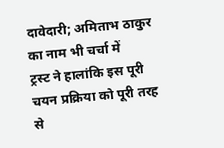दावेदारी; अमिताभ ठाकुर का नाम भी चर्चा में
ट्रस्ट ने हालांकि इस पूरी चयन प्रक्रिया को पूरी तरह से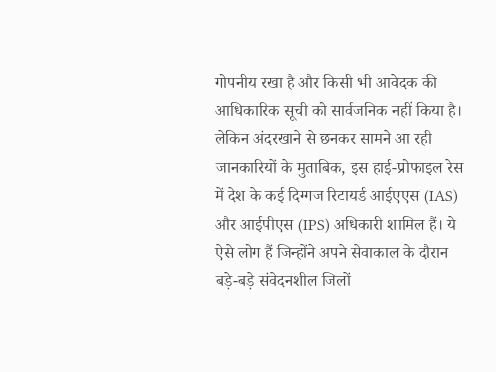गोपनीय रखा है और किसी भी आवेदक की आधिकारिक सूची को सार्वजनिक नहीं किया है। लेकिन अंदरखाने से छनकर सामने आ रही जानकारियों के मुताबिक, इस हाई-प्रोफाइल रेस में देश के कई दिग्गज रिटायर्ड आईएएस (IAS) और आईपीएस (IPS) अधिकारी शामिल हैं। ये ऐसे लोग हैं जिन्होंने अपने सेवाकाल के दौरान बड़े-बड़े संवेदनशील जिलों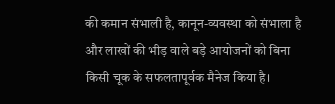की कमान संभाली है, कानून-व्यवस्था को संभाला है और लाखों की भीड़ वाले बड़े आयोजनों को बिना किसी चूक के सफलतापूर्वक मैनेज किया है।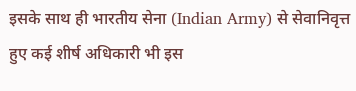इसके साथ ही भारतीय सेना (Indian Army) से सेवानिवृत्त हुए कई शीर्ष अधिकारी भी इस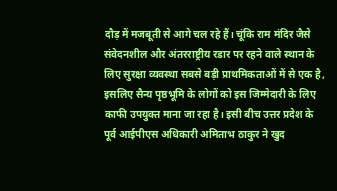दौड़ में मजबूती से आगे चल रहे हैं। चूंकि राम मंदिर जैसे संवेदनशील और अंतरराष्ट्रीय रडार पर रहने वाले स्थान के लिए सुरक्षा व्यवस्था सबसे बड़ी प्राथमिकताओं में से एक है, इसलिए सैन्य पृष्ठभूमि के लोगों को इस जिम्मेदारी के लिए काफी उपयुक्त माना जा रहा है। इसी बीच उत्तर प्रदेश के पूर्व आईपीएस अधिकारी अमिताभ ठाकुर ने खुद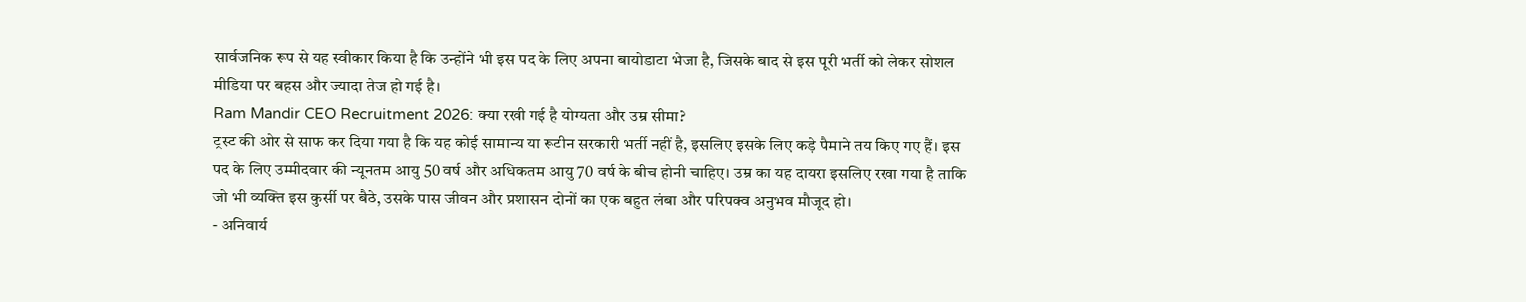सार्वजनिक रूप से यह स्वीकार किया है कि उन्होंने भी इस पद के लिए अपना बायोडाटा भेजा है, जिसके बाद से इस पूरी भर्ती को लेकर सोशल मीडिया पर बहस और ज्यादा तेज हो गई है।
Ram Mandir CEO Recruitment 2026: क्या रखी गई है योग्यता और उम्र सीमा?
ट्रस्ट की ओर से साफ कर दिया गया है कि यह कोई सामान्य या रूटीन सरकारी भर्ती नहीं है, इसलिए इसके लिए कड़े पैमाने तय किए गए हैं। इस पद के लिए उम्मीदवार की न्यूनतम आयु 50 वर्ष और अधिकतम आयु 70 वर्ष के बीच होनी चाहिए। उम्र का यह दायरा इसलिए रखा गया है ताकि जो भी व्यक्ति इस कुर्सी पर बैठे, उसके पास जीवन और प्रशासन दोनों का एक बहुत लंबा और परिपक्व अनुभव मौजूद हो।
- अनिवार्य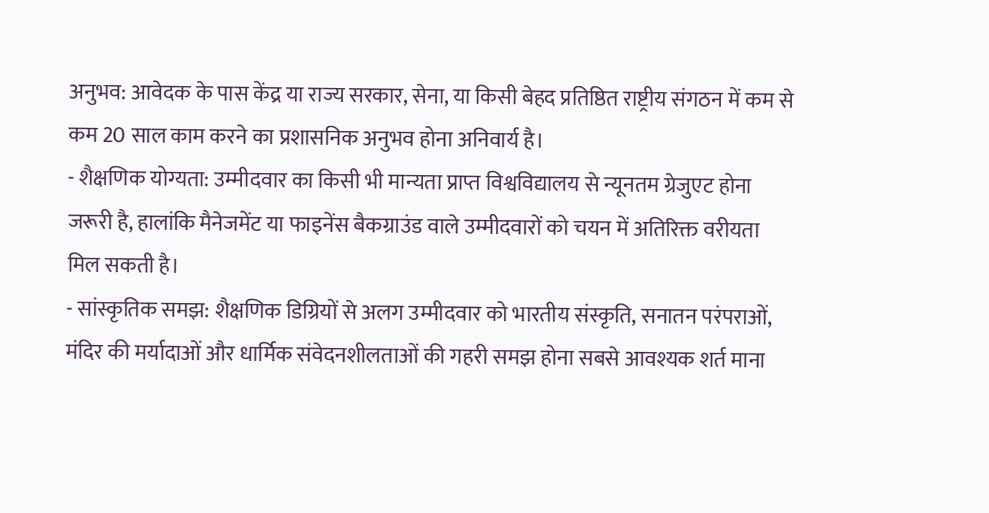अनुभव: आवेदक के पास केंद्र या राज्य सरकार, सेना, या किसी बेहद प्रतिष्ठित राष्ट्रीय संगठन में कम से कम 20 साल काम करने का प्रशासनिक अनुभव होना अनिवार्य है।
- शैक्षणिक योग्यता: उम्मीदवार का किसी भी मान्यता प्राप्त विश्वविद्यालय से न्यूनतम ग्रेजुएट होना जरूरी है, हालांकि मैनेजमेंट या फाइनेंस बैकग्राउंड वाले उम्मीदवारों को चयन में अतिरिक्त वरीयता मिल सकती है।
- सांस्कृतिक समझ: शैक्षणिक डिग्रियों से अलग उम्मीदवार को भारतीय संस्कृति, सनातन परंपराओं, मंदिर की मर्यादाओं और धार्मिक संवेदनशीलताओं की गहरी समझ होना सबसे आवश्यक शर्त माना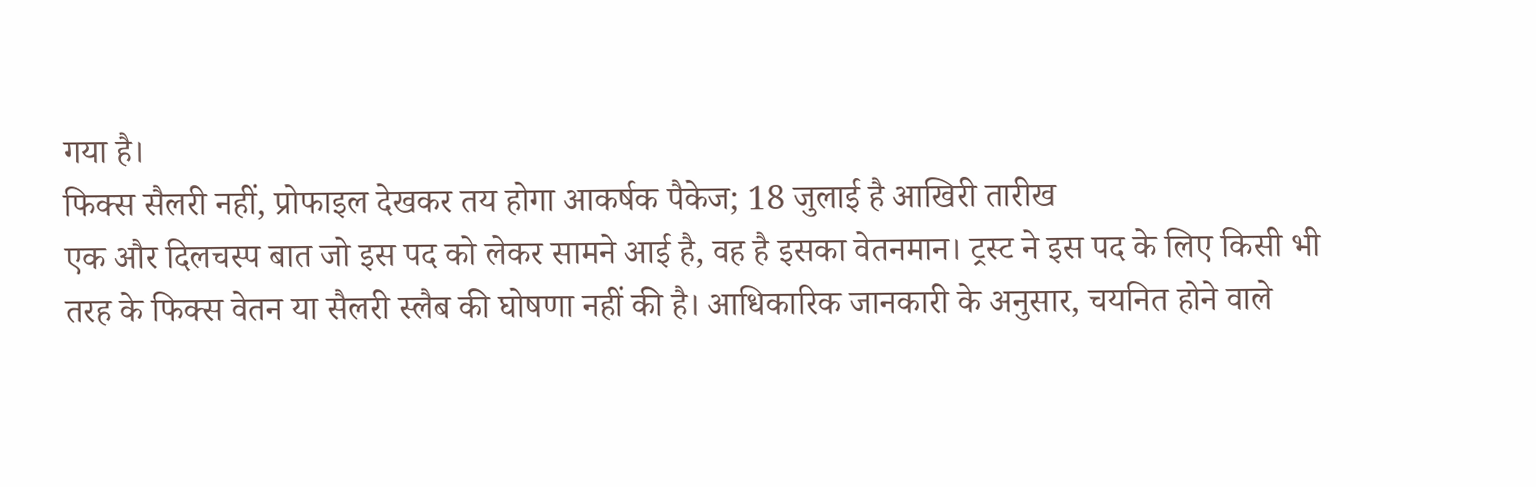गया है।
फिक्स सैलरी नहीं, प्रोफाइल देखकर तय होगा आकर्षक पैकेज; 18 जुलाई है आखिरी तारीख
एक और दिलचस्प बात जो इस पद को लेकर सामने आई है, वह है इसका वेतनमान। ट्रस्ट ने इस पद के लिए किसी भी तरह के फिक्स वेतन या सैलरी स्लैब की घोषणा नहीं की है। आधिकारिक जानकारी के अनुसार, चयनित होने वाले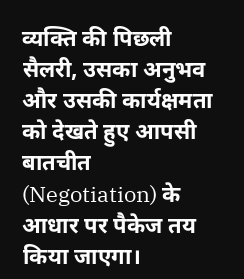व्यक्ति की पिछली सैलरी, उसका अनुभव और उसकी कार्यक्षमता को देखते हुए आपसी बातचीत (Negotiation) के आधार पर पैकेज तय किया जाएगा।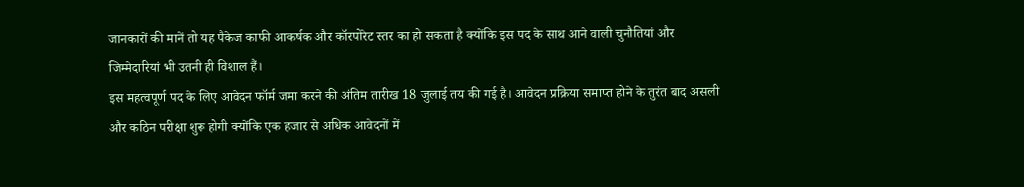जानकारों की मानें तो यह पैकेज काफी आकर्षक और कॉरपोरेट स्तर का हो सकता है क्योंकि इस पद के साथ आने वाली चुनौतियां और जिम्मेदारियां भी उतनी ही विशाल हैं।
इस महत्वपूर्ण पद के लिए आवेदन फॉर्म जमा करने की अंतिम तारीख 18 जुलाई तय की गई है। आवेदन प्रक्रिया समाप्त होने के तुरंत बाद असली और कठिन परीक्षा शुरू होगी क्योंकि एक हजार से अधिक आवेदनों में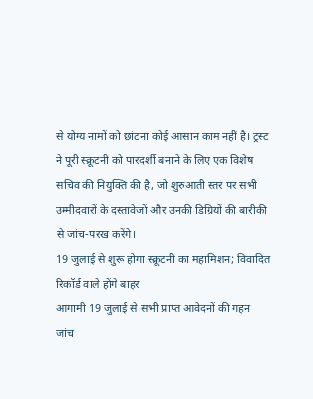से योग्य नामों को छांटना कोई आसान काम नहीं है। ट्रस्ट ने पूरी स्क्रूटनी को पारदर्शी बनाने के लिए एक विशेष सचिव की नियुक्ति की है, जो शुरुआती स्तर पर सभी उम्मीदवारों के दस्तावेजों और उनकी डिग्रियों की बारीकी से जांच-परख करेंगे।
19 जुलाई से शुरू होगा स्क्रूटनी का महामिशन; विवादित रिकॉर्ड वाले होंगे बाहर
आगामी 19 जुलाई से सभी प्राप्त आवेदनों की गहन जांच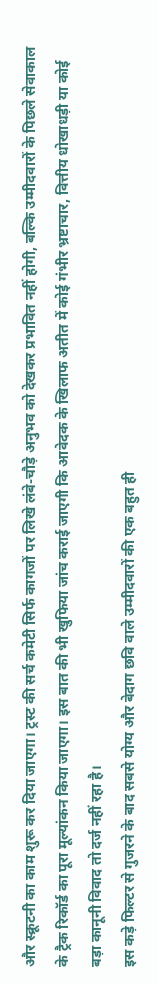और स्क्रूटनी का काम शुरू कर दिया जाएगा। ट्रस्ट की सर्च कमेटी सिर्फ कागजों पर लिखे लंबे-चौड़े अनुभव को देखकर प्रभावित नहीं होगी, बल्कि उम्मीदवारों के पिछले सेवाकाल के ट्रैक रिकॉर्ड का पूरा मूल्यांकन किया जाएगा। इस बात की भी खुफिया जांच कराई जाएगी कि आवेदक के खिलाफ अतीत में कोई गंभीर भ्रष्टाचार, वित्तीय धोखाधड़ी या कोई बड़ा कानूनी विवाद तो दर्ज नहीं रहा है।
इस कड़े फिल्टर से गुजरने के बाद सबसे योग्य और बेदाग छवि वाले उम्मीदवारों की एक बहुत ही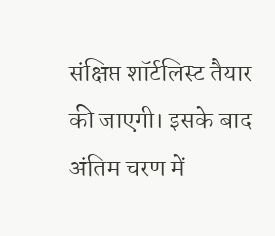संक्षिप्त शॉर्टलिस्ट तैयार की जाएगी। इसके बाद अंतिम चरण में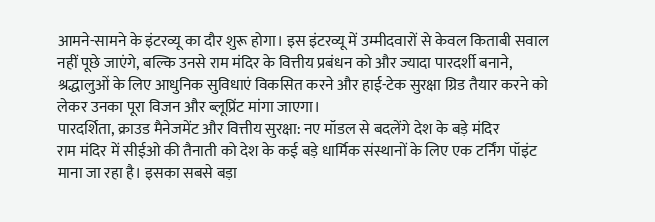आमने-सामने के इंटरव्यू का दौर शुरू होगा। इस इंटरव्यू में उम्मीदवारों से केवल किताबी सवाल नहीं पूछे जाएंगे, बल्कि उनसे राम मंदिर के वित्तीय प्रबंधन को और ज्यादा पारदर्शी बनाने, श्रद्धालुओं के लिए आधुनिक सुविधाएं विकसित करने और हाई-टेक सुरक्षा ग्रिड तैयार करने को लेकर उनका पूरा विजन और ब्लूप्रिंट मांगा जाएगा।
पारदर्शिता, क्राउड मैनेजमेंट और वित्तीय सुरक्षा: नए मॉडल से बदलेंगे देश के बड़े मंदिर
राम मंदिर में सीईओ की तैनाती को देश के कई बड़े धार्मिक संस्थानों के लिए एक टर्निंग पॉइंट माना जा रहा है। इसका सबसे बड़ा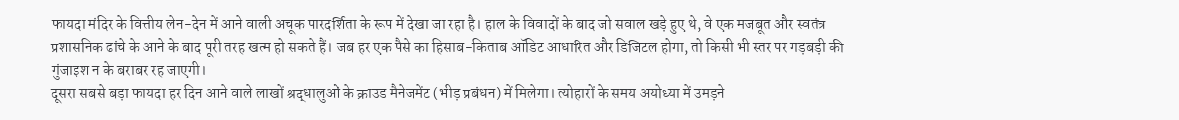फायदा मंदिर के वित्तीय लेन-देन में आने वाली अचूक पारदर्शिता के रूप में देखा जा रहा है। हाल के विवादों के बाद जो सवाल खड़े हुए थे, वे एक मजबूत और स्वतंत्र प्रशासनिक ढांचे के आने के बाद पूरी तरह खत्म हो सकते हैं। जब हर एक पैसे का हिसाब-किताब ऑडिट आधारित और डिजिटल होगा, तो किसी भी स्तर पर गड़बड़ी की गुंजाइश न के बराबर रह जाएगी।
दूसरा सबसे बड़ा फायदा हर दिन आने वाले लाखों श्रद्धालुओं के क्राउड मैनेजमेंट (भीड़ प्रबंधन) में मिलेगा। त्योहारों के समय अयोध्या में उमड़ने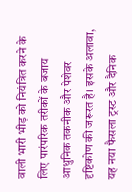वाली भारी भीड़ को नियंत्रित करने के लिए पारंपरिक तरीकों के बजाय आधुनिक तकनीक और पेशेवर दृष्टिकोण की जरूरत है। इसके अलावा, यह नया फैसला ट्रस्ट और दैनिक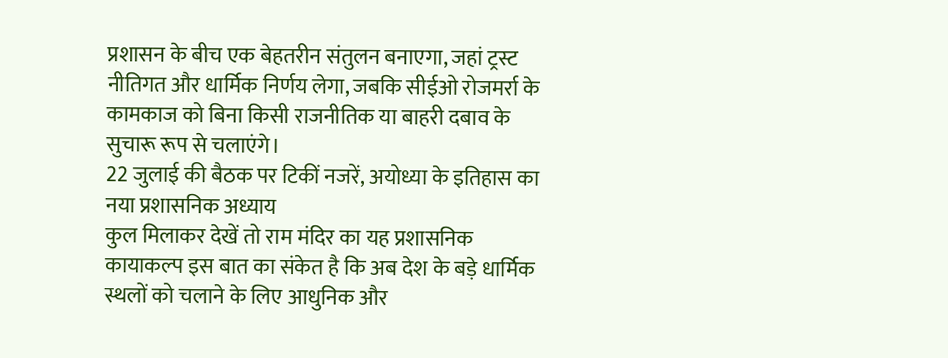प्रशासन के बीच एक बेहतरीन संतुलन बनाएगा, जहां ट्रस्ट नीतिगत और धार्मिक निर्णय लेगा, जबकि सीईओ रोजमर्रा के कामकाज को बिना किसी राजनीतिक या बाहरी दबाव के सुचारू रूप से चलाएंगे।
22 जुलाई की बैठक पर टिकीं नजरें, अयोध्या के इतिहास का नया प्रशासनिक अध्याय
कुल मिलाकर देखें तो राम मंदिर का यह प्रशासनिक कायाकल्प इस बात का संकेत है कि अब देश के बड़े धार्मिक स्थलों को चलाने के लिए आधुनिक और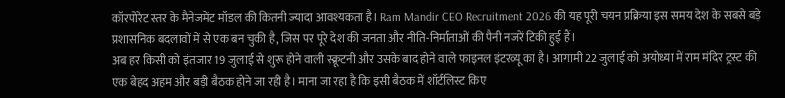कॉरपोरेट स्तर के मैनेजमेंट मॉडल की कितनी ज्यादा आवश्यकता है। Ram Mandir CEO Recruitment 2026 की यह पूरी चयन प्रक्रिया इस समय देश के सबसे बड़े प्रशासनिक बदलावों में से एक बन चुकी है, जिस पर पूरे देश की जनता और नीति-निर्माताओं की पैनी नजरें टिकी हुई हैं।
अब हर किसी को इंतजार 19 जुलाई से शुरू होने वाली स्क्रूटनी और उसके बाद होने वाले फाइनल इंटरव्यू का है। आगामी 22 जुलाई को अयोध्या में राम मंदिर ट्रस्ट की एक बेहद अहम और बड़ी बैठक होने जा रही है। माना जा रहा है कि इसी बैठक में शॉर्टलिस्ट किए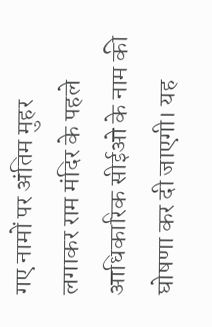गए नामों पर अंतिम मुहर लगाकर राम मंदिर के पहले आधिकारिक सीईओ के नाम की घोषणा कर दी जाएगी। यह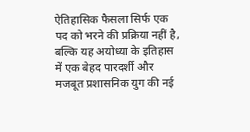ऐतिहासिक फैसला सिर्फ एक पद को भरने की प्रक्रिया नहीं है, बल्कि यह अयोध्या के इतिहास में एक बेहद पारदर्शी और मजबूत प्रशासनिक युग की नई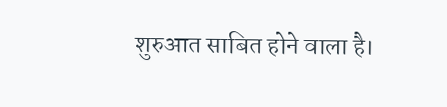शुरुआत साबित होने वाला है।